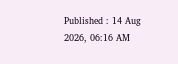Published : 14 Aug 2026, 06:16 AM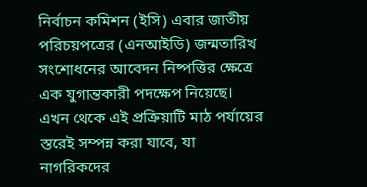নির্বাচন কমিশন (ইসি) এবার জাতীয় পরিচয়পত্রের (এনআইডি) জন্মতারিখ সংশোধনের আবেদন নিষ্পত্তির ক্ষেত্রে এক যুগান্তকারী পদক্ষেপ নিয়েছে। এখন থেকে এই প্রক্রিয়াটি মাঠ পর্যায়ের স্তরেই সম্পন্ন করা যাবে, যা নাগরিকদের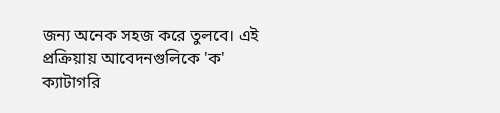জন্য অনেক সহজ করে তুলবে। এই প্রক্রিয়ায় আবেদনগুলিকে 'ক' ক্যাটাগরি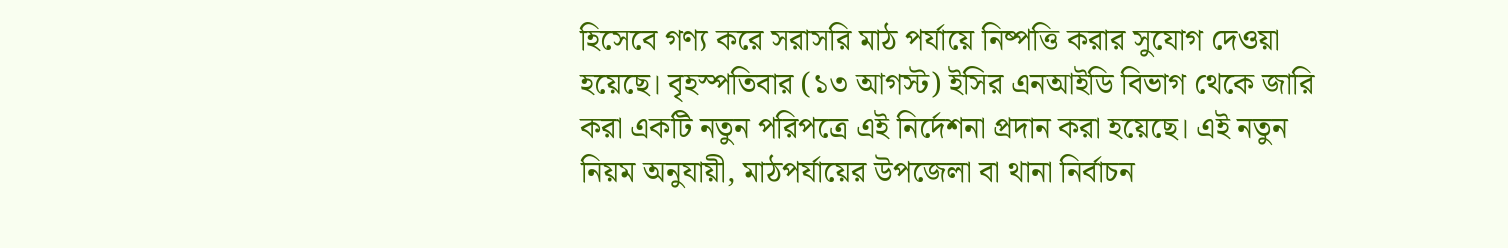হিসেবে গণ্য করে সরাসরি মাঠ পর্যায়ে নিষ্পত্তি করার সুযোগ দেওয়া হয়েছে। বৃহস্পতিবার (১৩ আগস্ট) ইসির এনআইডি বিভাগ থেকে জারি করা একটি নতুন পরিপত্রে এই নির্দেশনা প্রদান করা হয়েছে। এই নতুন নিয়ম অনুযায়ী, মাঠপর্যায়ের উপজেলা বা থানা নির্বাচন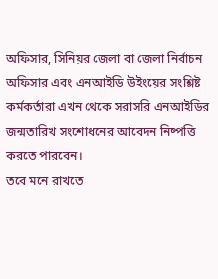অফিসার, সিনিয়র জেলা বা জেলা নির্বাচন অফিসার এবং এনআইডি উইংয়ের সংশ্লিষ্ট কর্মকর্তারা এখন থেকে সরাসরি এনআইডির জন্মতারিখ সংশোধনের আবেদন নিষ্পত্তি করতে পারবেন।
তবে মনে রাখতে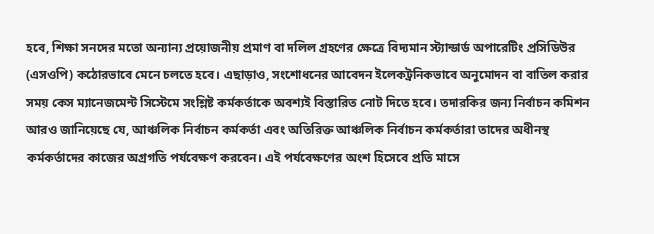হবে, শিক্ষা সনদের মতো অন্যান্য প্রয়োজনীয় প্রমাণ বা দলিল গ্রহণের ক্ষেত্রে বিদ্যমান স্ট্যান্ডার্ড অপারেটিং প্রসিডিউর (এসওপি) কঠোরভাবে মেনে চলতে হবে। এছাড়াও, সংশোধনের আবেদন ইলেকট্রনিকভাবে অনুমোদন বা বাতিল করার সময় কেস ম্যানেজমেন্ট সিস্টেমে সংশ্লিষ্ট কর্মকর্তাকে অবশ্যই বিস্তারিত নোট দিতে হবে। তদারকির জন্য নির্বাচন কমিশন আরও জানিয়েছে যে, আঞ্চলিক নির্বাচন কর্মকর্তা এবং অতিরিক্ত আঞ্চলিক নির্বাচন কর্মকর্তারা তাদের অধীনস্থ কর্মকর্তাদের কাজের অগ্রগতি পর্যবেক্ষণ করবেন। এই পর্যবেক্ষণের অংশ হিসেবে প্রতি মাসে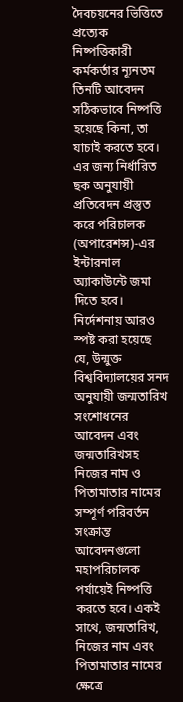দৈবচয়নের ভিত্তিতে প্রত্যেক নিষ্পত্তিকারী কর্মকর্তার ন্যূনতম তিনটি আবেদন সঠিকভাবে নিষ্পত্তি হয়েছে কিনা, তা যাচাই করতে হবে। এর জন্য নির্ধারিত ছক অনুযায়ী প্রতিবেদন প্রস্তুত করে পরিচালক (অপারেশন্স)-এর ইন্টারনাল অ্যাকাউন্টে জমা দিতে হবে।
নির্দেশনায় আরও স্পষ্ট করা হয়েছে যে, উন্মুক্ত বিশ্ববিদ্যালয়ের সনদ অনুযায়ী জন্মতারিখ সংশোধনের আবেদন এবং জন্মতারিখসহ নিজের নাম ও পিতামাতার নামের সম্পূর্ণ পরিবর্তন সংক্রান্ত আবেদনগুলো মহাপরিচালক পর্যায়েই নিষ্পত্তি করতে হবে। একই সাথে, জন্মতারিখ, নিজের নাম এবং পিতামাতার নামের ক্ষেত্রে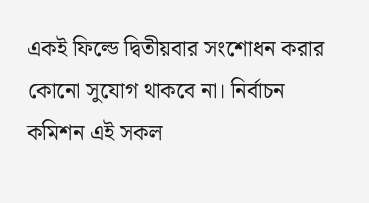একই ফিল্ডে দ্বিতীয়বার সংশোধন করার কোনো সুযোগ থাকবে না। নির্বাচন কমিশন এই সকল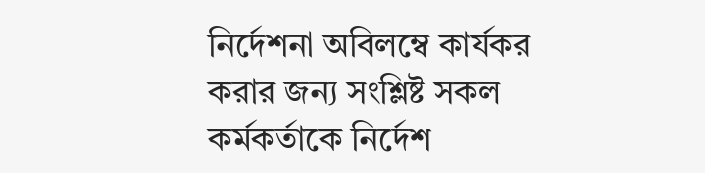নির্দেশনা অবিলম্বে কার্যকর করার জন্য সংশ্লিষ্ট সকল কর্মকর্তাকে নির্দেশ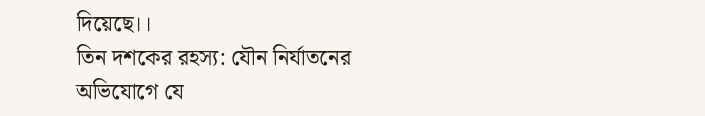দিয়েছে।।
তিন দশকের রহস্য: যৌন নির্যাতনের অভিযোগে যে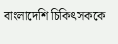বাংলাদেশি চিকিৎসককে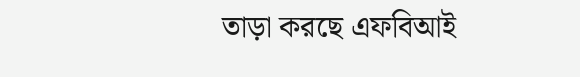তাড়া করছে এফবিআই